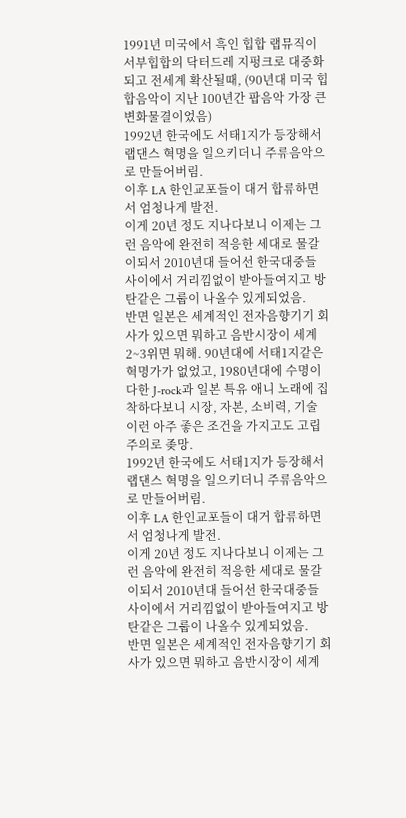1991년 미국에서 흑인 힙합 랩뮤직이 서부힙합의 닥터드레 지펑크로 대중화되고 전세계 확산될때, (90년대 미국 힙합음악이 지난 100년간 팝음악 가장 큰 변화물결이었음)
1992년 한국에도 서태1지가 등장해서 랩댄스 혁명을 일으키더니 주류음악으로 만들어버림.
이후 LA 한인교포들이 대거 합류하면서 엄청나게 발전.
이게 20년 정도 지나다보니 이제는 그런 음악에 완전히 적응한 세대로 물갈이되서 2010년대 들어선 한국대중들 사이에서 거리낌없이 받아들여지고 방탄같은 그룹이 나올수 있게되었음.
반면 일본은 세계적인 전자음향기기 회사가 있으면 뭐하고 음반시장이 세계 2~3위면 뭐해. 90년대에 서태1지같은 혁명가가 없었고, 1980년대에 수명이 다한 J-rock과 일본 특유 애니 노래에 집착하다보니 시장, 자본, 소비력, 기술 이런 아주 좋은 조건을 가지고도 고립주의로 좆망.
1992년 한국에도 서태1지가 등장해서 랩댄스 혁명을 일으키더니 주류음악으로 만들어버림.
이후 LA 한인교포들이 대거 합류하면서 엄청나게 발전.
이게 20년 정도 지나다보니 이제는 그런 음악에 완전히 적응한 세대로 물갈이되서 2010년대 들어선 한국대중들 사이에서 거리낌없이 받아들여지고 방탄같은 그룹이 나올수 있게되었음.
반면 일본은 세계적인 전자음향기기 회사가 있으면 뭐하고 음반시장이 세계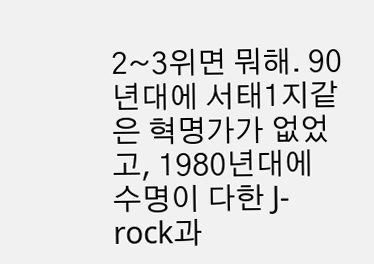2~3위면 뭐해. 90년대에 서태1지같은 혁명가가 없었고, 1980년대에 수명이 다한 J-rock과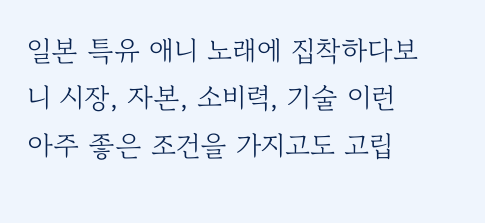일본 특유 애니 노래에 집착하다보니 시장, 자본, 소비력, 기술 이런 아주 좋은 조건을 가지고도 고립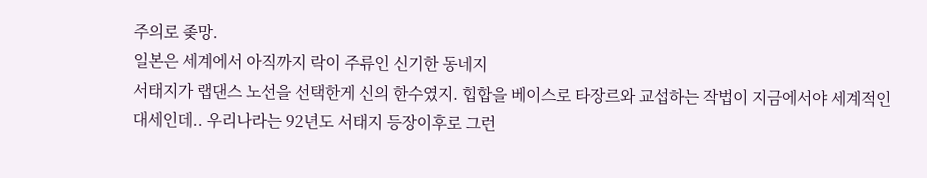주의로 좆망.
일본은 세계에서 아직까지 락이 주류인 신기한 동네지
서태지가 랩댄스 노선을 선택한게 신의 한수였지. 힙합을 베이스로 타장르와 교섭하는 작법이 지금에서야 세계적인 대세인데.. 우리나라는 92년도 서태지 등장이후로 그런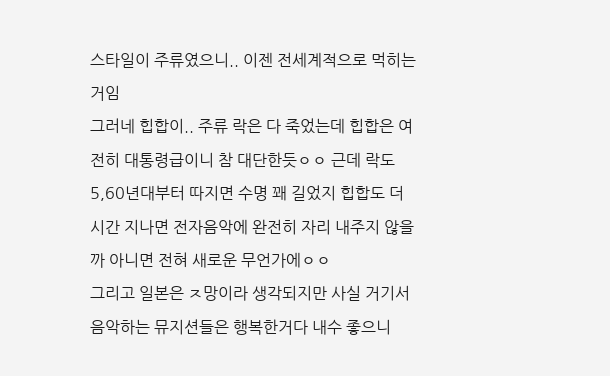스타일이 주류였으니.. 이젠 전세계적으로 먹히는거임
그러네 힙합이.. 주류 락은 다 죽었는데 힙합은 여전히 대통령급이니 참 대단한듯ㅇㅇ 근데 락도 5,60년대부터 따지면 수명 꽤 길었지 힙합도 더 시간 지나면 전자음악에 완전히 자리 내주지 않을까 아니면 전혀 새로운 무언가에ㅇㅇ
그리고 일본은 ㅈ망이라 생각되지만 사실 거기서 음악하는 뮤지션들은 행복한거다 내수 좋으니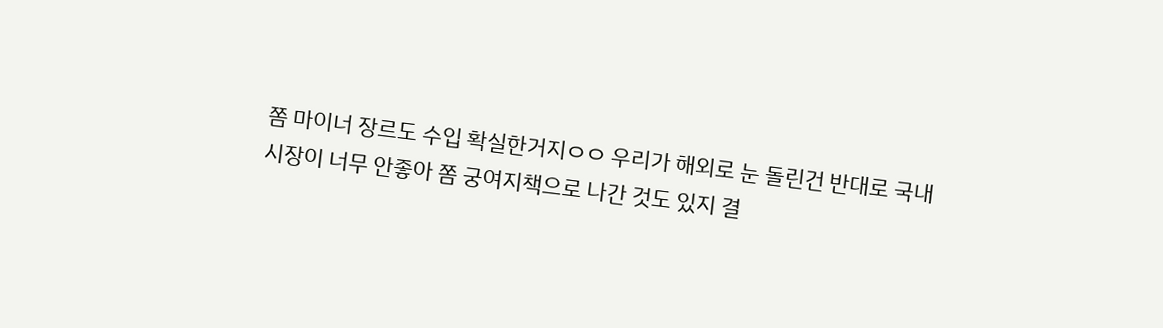쫌 마이너 장르도 수입 확실한거지ㅇㅇ 우리가 해외로 눈 돌린건 반대로 국내 시장이 너무 안좋아 쫌 궁여지책으로 나간 것도 있지 결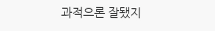과적으론 잘됐지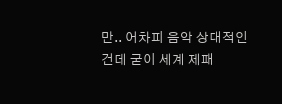만.. 어차피 음악 상대적인건데 굳이 세계 제패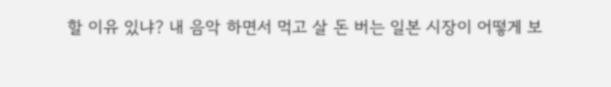할 이유 있냐? 내 음악 하면서 먹고 살 돈 버는 일본 시장이 어떻게 보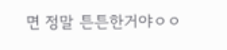면 정말 튼튼한거야ㅇㅇ